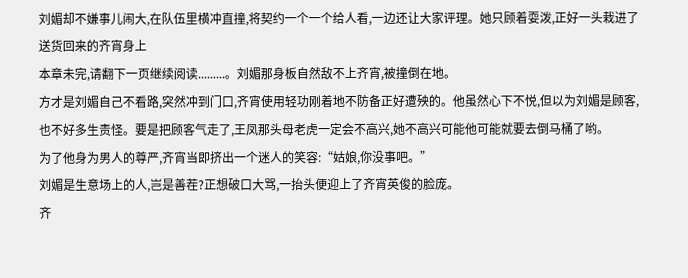刘媚却不嫌事儿闹大,在队伍里横冲直撞,将契约一个一个给人看,一边还让大家评理。她只顾着耍泼,正好一头栽进了送货回来的齐宵身上
本章未完,请翻下一页继续阅读.........。刘媚那身板自然敌不上齐宵,被撞倒在地。
方才是刘媚自己不看路,突然冲到门口,齐宵使用轻功刚着地不防备正好遭殃的。他虽然心下不悦,但以为刘媚是顾客,也不好多生责怪。要是把顾客气走了,王凤那头母老虎一定会不高兴,她不高兴可能他可能就要去倒马桶了哟。
为了他身为男人的尊严,齐宵当即挤出一个迷人的笑容:“姑娘,你没事吧。”
刘媚是生意场上的人,岂是善茬?正想破口大骂,一抬头便迎上了齐宵英俊的脸庞。
齐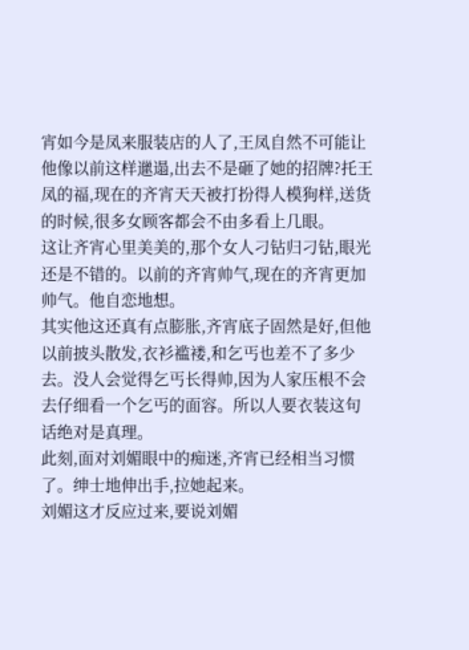宵如今是凤来服装店的人了,王凤自然不可能让他像以前这样邋遢,出去不是砸了她的招牌?托王凤的福,现在的齐宵天天被打扮得人模狗样,送货的时候,很多女顾客都会不由多看上几眼。
这让齐宵心里美美的,那个女人刁钻归刁钻,眼光还是不错的。以前的齐宵帅气,现在的齐宵更加帅气。他自恋地想。
其实他这还真有点膨胀,齐宵底子固然是好,但他以前披头散发,衣衫褴褛,和乞丐也差不了多少去。没人会觉得乞丐长得帅,因为人家压根不会去仔细看一个乞丐的面容。所以人要衣装这句话绝对是真理。
此刻,面对刘媚眼中的痴迷,齐宵已经相当习惯了。绅士地伸出手,拉她起来。
刘媚这才反应过来,要说刘媚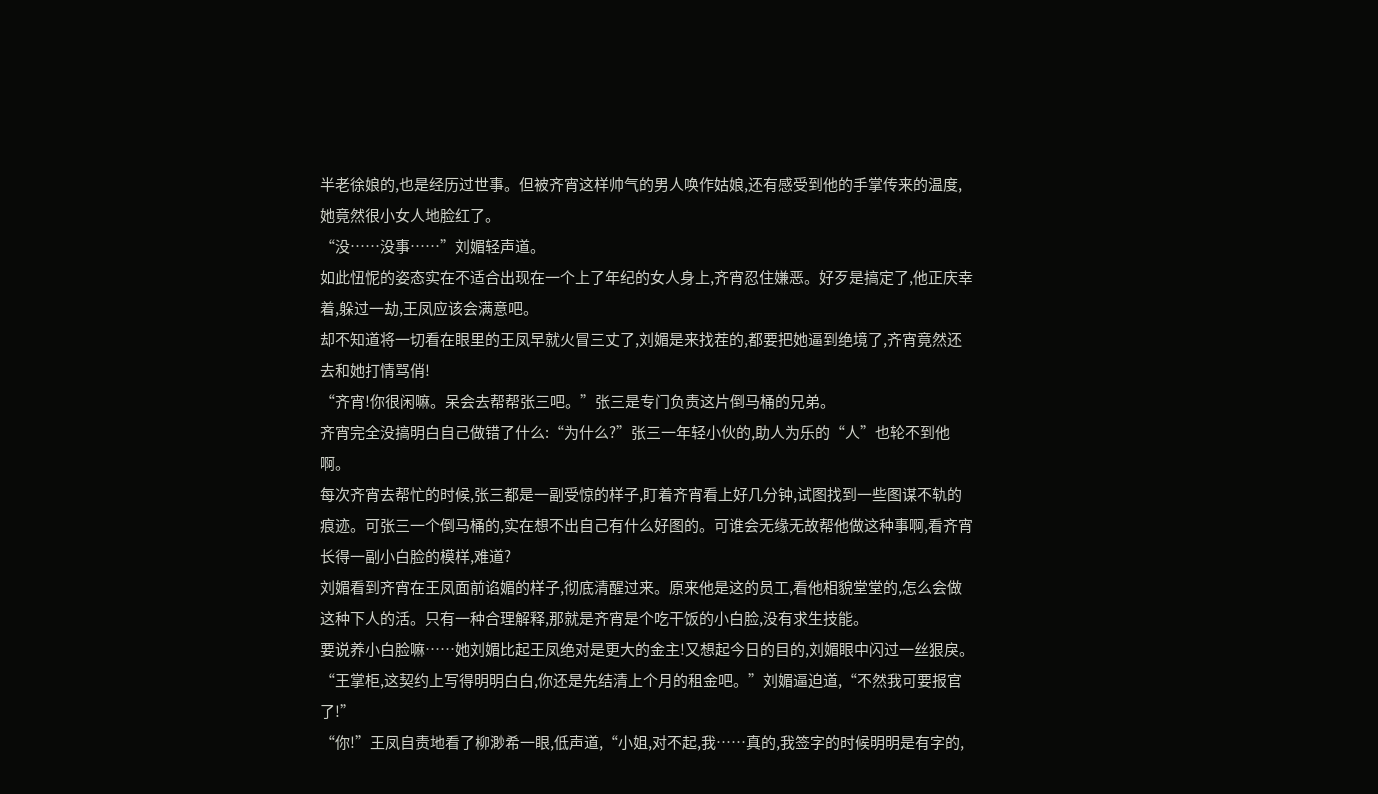半老徐娘的,也是经历过世事。但被齐宵这样帅气的男人唤作姑娘,还有感受到他的手掌传来的温度,她竟然很小女人地脸红了。
“没……没事……”刘媚轻声道。
如此忸怩的姿态实在不适合出现在一个上了年纪的女人身上,齐宵忍住嫌恶。好歹是搞定了,他正庆幸着,躲过一劫,王凤应该会满意吧。
却不知道将一切看在眼里的王凤早就火冒三丈了,刘媚是来找茬的,都要把她逼到绝境了,齐宵竟然还去和她打情骂俏!
“齐宵!你很闲嘛。呆会去帮帮张三吧。”张三是专门负责这片倒马桶的兄弟。
齐宵完全没搞明白自己做错了什么:“为什么?”张三一年轻小伙的,助人为乐的“人”也轮不到他啊。
每次齐宵去帮忙的时候,张三都是一副受惊的样子,盯着齐宵看上好几分钟,试图找到一些图谋不轨的痕迹。可张三一个倒马桶的,实在想不出自己有什么好图的。可谁会无缘无故帮他做这种事啊,看齐宵长得一副小白脸的模样,难道?
刘媚看到齐宵在王凤面前谄媚的样子,彻底清醒过来。原来他是这的员工,看他相貌堂堂的,怎么会做这种下人的活。只有一种合理解释,那就是齐宵是个吃干饭的小白脸,没有求生技能。
要说养小白脸嘛……她刘媚比起王凤绝对是更大的金主!又想起今日的目的,刘媚眼中闪过一丝狠戾。
“王掌柜,这契约上写得明明白白,你还是先结清上个月的租金吧。”刘媚逼迫道,“不然我可要报官了!”
“你!”王凤自责地看了柳渺希一眼,低声道,“小姐,对不起,我……真的,我签字的时候明明是有字的,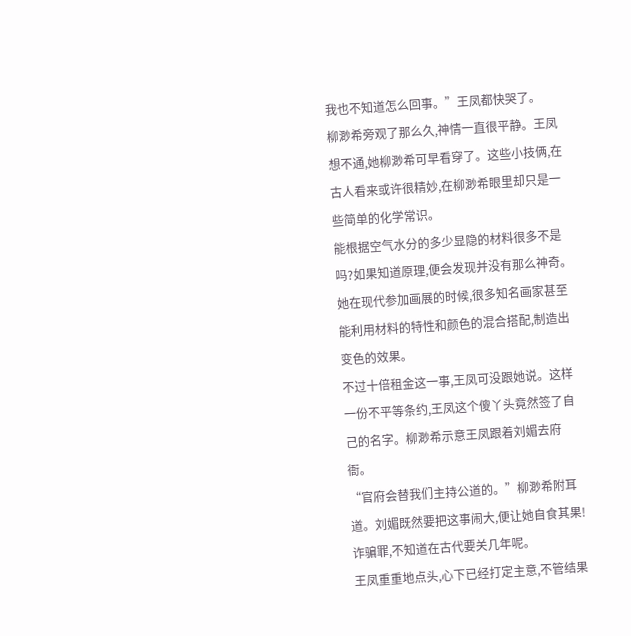我也不知道怎么回事。”王凤都快哭了。
柳渺希旁观了那么久,神情一直很平静。王凤想不通,她柳渺希可早看穿了。这些小技俩,在古人看来或许很精妙,在柳渺希眼里却只是一些简单的化学常识。
能根据空气水分的多少显隐的材料很多不是吗?如果知道原理,便会发现并没有那么神奇。她在现代参加画展的时候,很多知名画家甚至能利用材料的特性和颜色的混合搭配,制造出变色的效果。
不过十倍租金这一事,王凤可没跟她说。这样一份不平等条约,王凤这个傻丫头竟然签了自己的名字。柳渺希示意王凤跟着刘媚去府衙。
“官府会替我们主持公道的。”柳渺希附耳道。刘媚既然要把这事闹大,便让她自食其果!诈骗罪,不知道在古代要关几年呢。
王凤重重地点头,心下已经打定主意,不管结果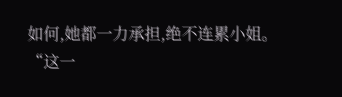如何,她都一力承担,绝不连累小姐。
“这一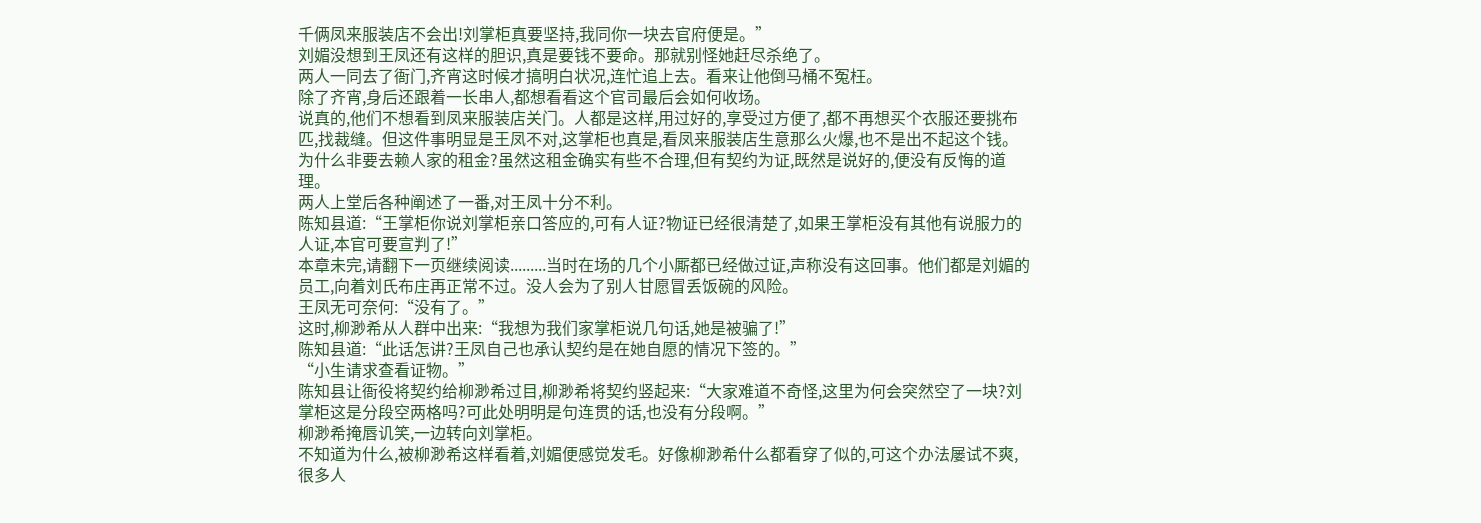千俩凤来服装店不会出!刘掌柜真要坚持,我同你一块去官府便是。”
刘媚没想到王凤还有这样的胆识,真是要钱不要命。那就别怪她赶尽杀绝了。
两人一同去了衙门,齐宵这时候才搞明白状况,连忙追上去。看来让他倒马桶不冤枉。
除了齐宵,身后还跟着一长串人,都想看看这个官司最后会如何收场。
说真的,他们不想看到凤来服装店关门。人都是这样,用过好的,享受过方便了,都不再想买个衣服还要挑布匹,找裁缝。但这件事明显是王凤不对,这掌柜也真是,看凤来服装店生意那么火爆,也不是出不起这个钱。为什么非要去赖人家的租金?虽然这租金确实有些不合理,但有契约为证,既然是说好的,便没有反悔的道理。
两人上堂后各种阐述了一番,对王凤十分不利。
陈知县道:“王掌柜你说刘掌柜亲口答应的,可有人证?物证已经很清楚了,如果王掌柜没有其他有说服力的人证,本官可要宣判了!”
本章未完,请翻下一页继续阅读.........当时在场的几个小厮都已经做过证,声称没有这回事。他们都是刘媚的员工,向着刘氏布庄再正常不过。没人会为了别人甘愿冒丢饭碗的风险。
王凤无可奈何:“没有了。”
这时,柳渺希从人群中出来:“我想为我们家掌柜说几句话,她是被骗了!”
陈知县道:“此话怎讲?王凤自己也承认契约是在她自愿的情况下签的。”
“小生请求查看证物。”
陈知县让衙役将契约给柳渺希过目,柳渺希将契约竖起来:“大家难道不奇怪,这里为何会突然空了一块?刘掌柜这是分段空两格吗?可此处明明是句连贯的话,也没有分段啊。”
柳渺希掩唇讥笑,一边转向刘掌柜。
不知道为什么,被柳渺希这样看着,刘媚便感觉发毛。好像柳渺希什么都看穿了似的,可这个办法屡试不爽,很多人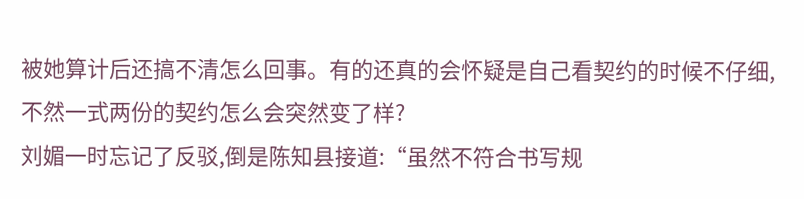被她算计后还搞不清怎么回事。有的还真的会怀疑是自己看契约的时候不仔细,不然一式两份的契约怎么会突然变了样?
刘媚一时忘记了反驳,倒是陈知县接道:“虽然不符合书写规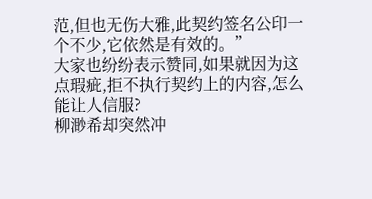范,但也无伤大雅,此契约签名公印一个不少,它依然是有效的。”
大家也纷纷表示赞同,如果就因为这点瑕疵,拒不执行契约上的内容,怎么能让人信服?
柳渺希却突然冲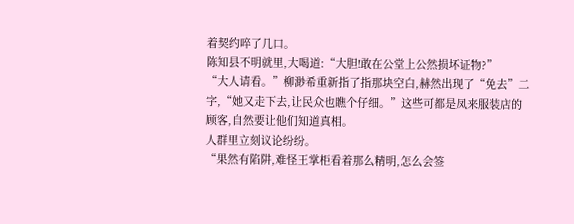着契约啐了几口。
陈知县不明就里,大喝道:“大胆!敢在公堂上公然损坏证物?”
“大人请看。”柳渺希重新指了指那块空白,赫然出现了“免去”二字,“她又走下去,让民众也瞧个仔细。”这些可都是凤来服装店的顾客,自然要让他们知道真相。
人群里立刻议论纷纷。
“果然有陷阱,难怪王掌柜看着那么精明,怎么会签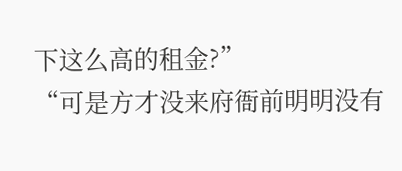下这么高的租金?”
“可是方才没来府衙前明明没有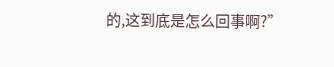的,这到底是怎么回事啊?”